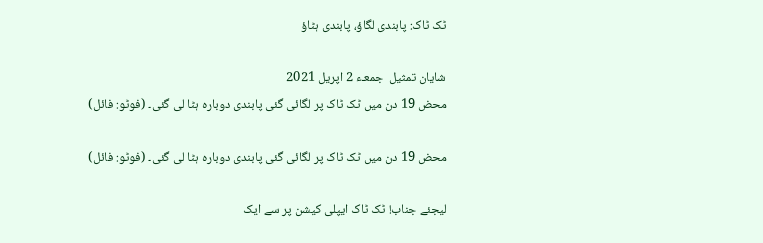ٹک ٹاک: پابندی لگاؤ، پابندی ہٹاؤ

شایان تمثیل  جمعـء 2 اپريل 2021
محض 19 دن میں ٹک ٹاک پر لگائی گئی پابندی دوبارہ ہٹا لی گئی۔ (فوٹو: فائل)

محض 19 دن میں ٹک ٹاک پر لگائی گئی پابندی دوبارہ ہٹا لی گئی۔ (فوٹو: فائل)

لیجئے جناب! ٹک ٹاک ایپلی کیشن پر سے ایک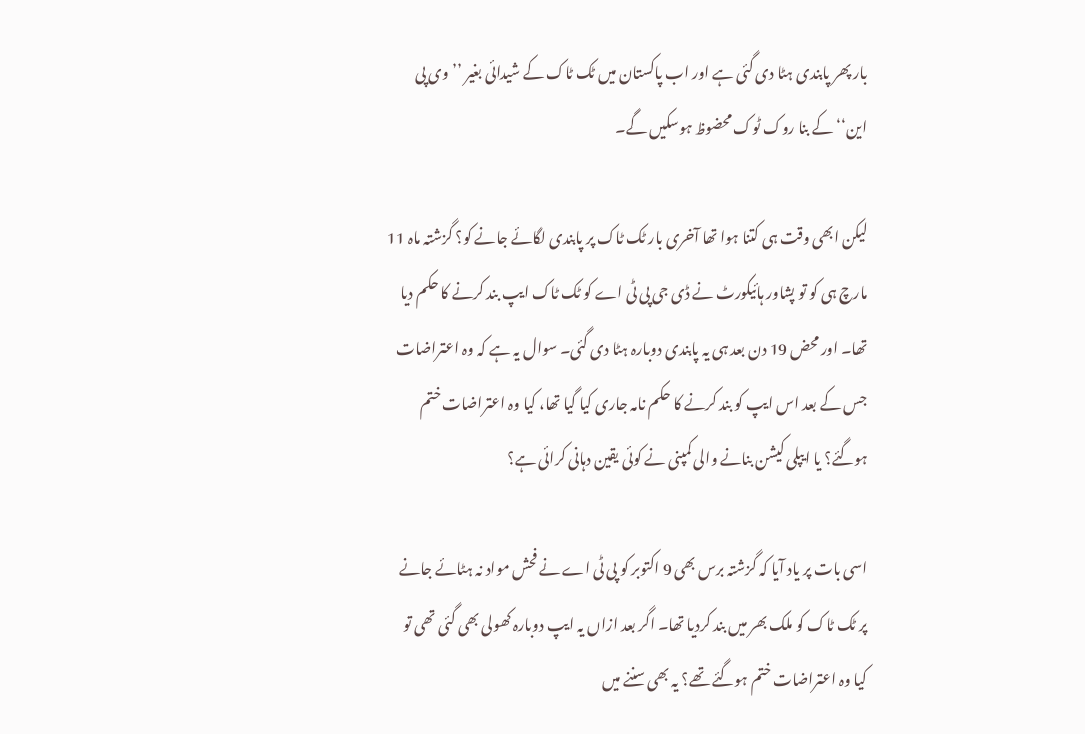بار پھر پابندی ہٹا دی گئی ہے اور اب پاکستان میں ٹک ٹاک کے شیدائی بغیر ’’وی پی این‘‘ کے بنا روک ٹوک محضوظ ہوسکیں گے۔

لیکن ابھی وقت ہی کتنا ہوا تھا آخری بار ٹک ٹاک پر پابندی لگائے جانے کو؟ گزشتہ ماہ 11 مارچ ہی کو تو پشاور ہائیکورٹ نے ڈی جی پی ٹی اے کو ٹک ٹاک ایپ بند کرنے کا حکم دیا تھا۔ اور محض 19 دن بعد ہی یہ پابندی دوبارہ ہٹا دی گئی۔ سوال یہ ہے کہ وہ اعتراضات جس کے بعد اس ایپ کو بند کرنے کا حکم نامہ جاری کیا گیا تھا، کیا وہ اعتراضات ختم ہوگئے؟ یا ایپلی کیشن بنانے والی کمپنی نے کوئی یقین دہانی کرائی ہے؟

اسی بات پر یاد آیا کہ گزشتہ برس بھی 9 اکتوبر کو پی ٹی اے نے فحش مواد نہ ہٹائے جانے پر ٹک ٹاک کو ملک بھر میں بند کردیا تھا۔ اگر بعد ازاں یہ ایپ دوبارہ کھولی بھی گئی تھی تو کیا وہ اعتراضات ختم ہوگئے تھے؟ یہ بھی سننے میں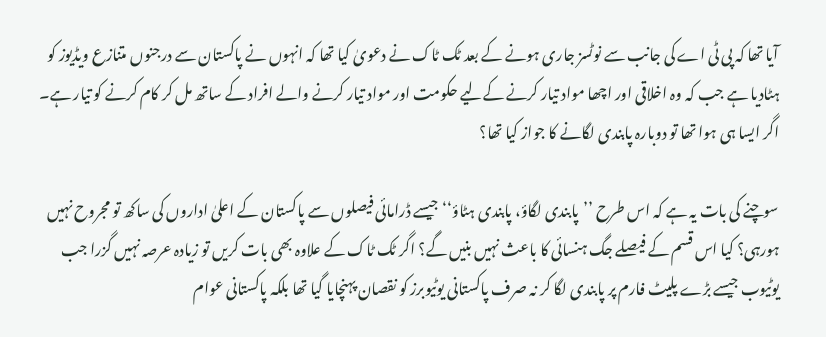آیا تھا کہ پی ٹی اے کی جانب سے نوٹسز جاری ہونے کے بعد ٹک ٹاک نے دعویٰ کیا تھا کہ انہوں نے پاکستان سے درجنوں متنازع ویڈیوز کو ہٹادیا ہے جب کہ وہ اخلاقی اور اچھا مواد تیار کرنے کےلیے حکومت اور مواد تیار کرنے والے افراد کے ساتھ مل کر کام کرنے کو تیار ہے۔ اگر ایسا ہی ہوا تھا تو دوبارہ پابندی لگانے کا جواز کیا تھا؟

سوچنے کی بات یہ ہے کہ اس طرح ’’پابندی لگاؤ، پابندی ہٹاؤ‘‘ جیسے ڈرامائی فیصلوں سے پاکستان کے اعلیٰ اداروں کی ساکھ تو مجروح نہیں ہورہی؟ کیا اس قسم کے فیصلے جگ ہنسائی کا باعث نہیں بنیں گے؟ اگر ٹک ٹاک کے علاوہ بھی بات کریں تو زیادہ عرصہ نہیں گزرا جب یوٹیوب جیسے بڑے پلیٹ فارم پر پابندی لگا کر نہ صرف پاکستانی یوٹیوبرز کو نقصان پہنچایا گیا تھا بلکہ پاکستانی عوام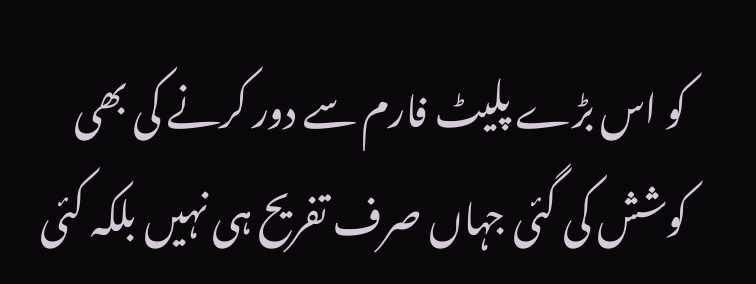کو اس بڑے پلیٹ فارم سے دور کرنے کی بھی کوشش کی گئی جہاں صرف تفریح ہی نہیں بلکہ کئی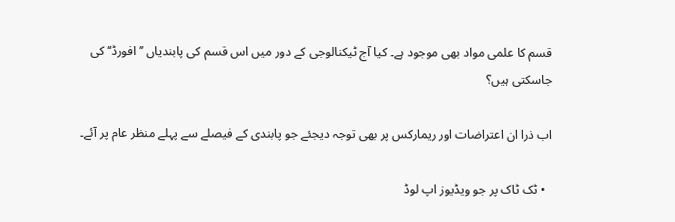قسم کا علمی مواد بھی موجود ہے۔ کیا آج ٹیکنالوجی کے دور میں اس قسم کی پابندیاں ’’افورڈ‘‘ کی جاسکتی ہیں؟

اب ذرا ان اعتراضات اور ریمارکس پر بھی توجہ دیجئے جو پابندی کے فیصلے سے پہلے منظر عام پر آئے۔

  • ٹک ٹاک پر جو ویڈیوز اپ لوڈ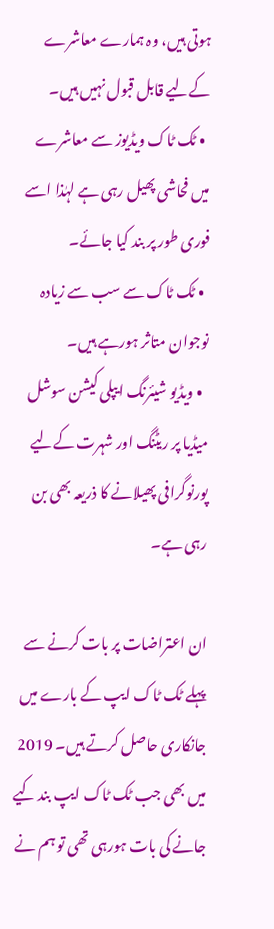ہوتی ہیں، وہ ہمارے معاشرے کےلیے قابل قبول نہیں ہیں۔
  • ٹک ٹاک ویڈیوز سے معاشرے میں فحاشی پھیل رہی ہے لہٰذا اسے فوری طور پر بند کیا جائے۔
  • ٹک ٹاک سے سب سے زیادہ نوجوان متاثر ہورہے ہیں۔
  • ویڈیو شیئرنگ ایپلی کیشن سوشل میڈیا پر ریٹنگ اور شہرت کےلیے پورنوگرافی پھیلانے کا ذریعہ بھی بن رہی ہے۔

ان اعتراضات پر بات کرنے سے پہلے ٹک ٹاک ایپ کے بارے میں جانکاری حاصل کرتے ہیں۔ 2019 میں بھی جب ٹک ٹاک ایپ بند کیے جانے کی بات ہورہی تھی تو ہم نے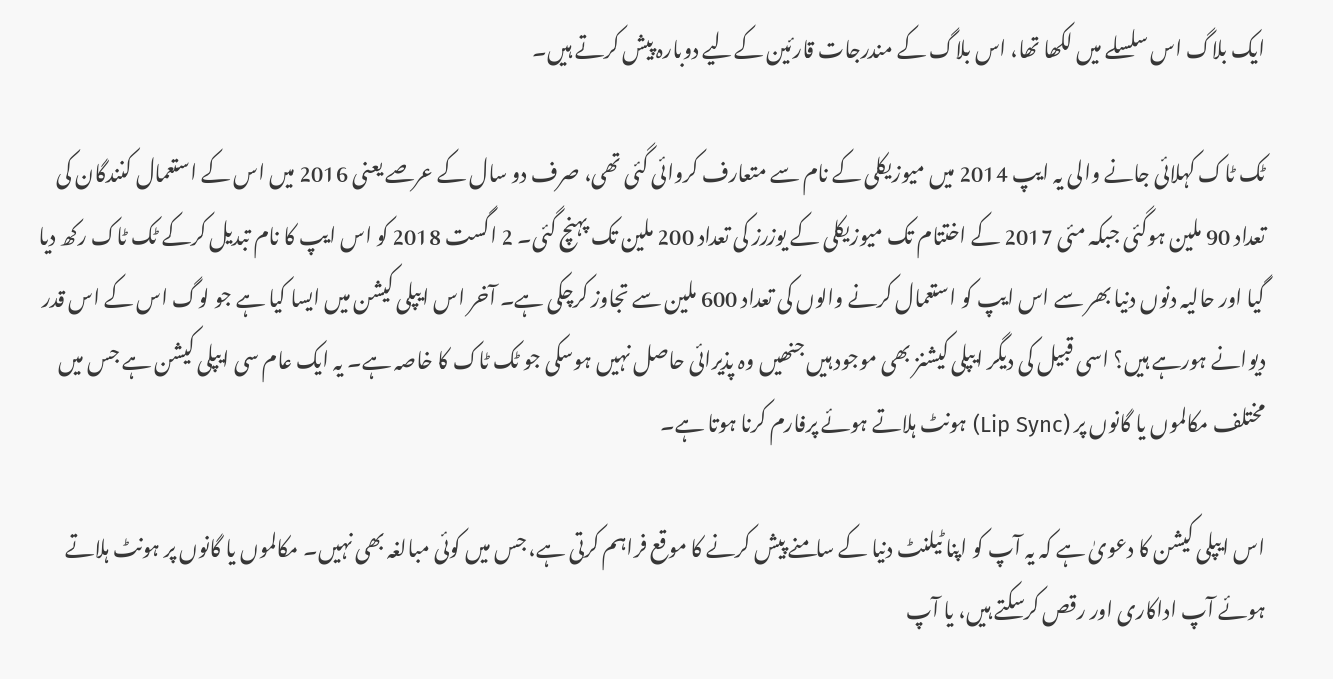ایک بلاگ اس سلسلے میں لکھا تھا، اس بلاگ کے مندرجات قارئین کےلیے دوبارہ پیش کرتے ہیں۔

ٹک ٹاک کہلائی جانے والی یہ ایپ 2014 میں میوزیکلی کے نام سے متعارف کروائی گئی تھی، صرف دو سال کے عرصے یعنی 2016 میں اس کے استعمال کنندگان کی تعداد 90 ملین ہوگئی جبکہ مئی 2017 کے اختتام تک میوزیکلی کے یوزرز کی تعداد 200 ملین تک پہنچ گئی۔ 2 اگست 2018 کو اس ایپ کا نام تبدیل کرکے ٹک ٹاک رکھ دیا گیا اور حالیہ دنوں دنیا بھر سے اس ایپ کو استعمال کرنے والوں کی تعداد 600 ملین سے تجاوز کرچکی ہے۔ آخر اس ایپلی کیشن میں ایسا کیا ہے جو لوگ اس کے اس قدر دیوانے ہورہے ہیں؟ اسی قبیل کی دیگر ایپلی کیشنز بھی موجود ہیں جنھیں وہ پذیرائی حاصل نہیں ہوسکی جو ٹک ٹاک کا خاصہ ہے۔ یہ ایک عام سی ایپلی کیشن ہے جس میں مختلف مکالموں یا گانوں پر (Lip Sync) ہونٹ ہلاتے ہوئے پرفارم کرنا ہوتا ہے۔

اس ایپلی کیشن کا دعویٰ ہے کہ یہ آپ کو اپنا ٹیلنٹ دنیا کے سامنے پیش کرنے کا موقع فراہم کرتی ہے، جس میں کوئی مبالغہ بھی نہیں۔ مکالموں یا گانوں پر ہونٹ ہلاتے ہوئے آپ اداکاری اور رقص کرسکتے ہیں، یا آپ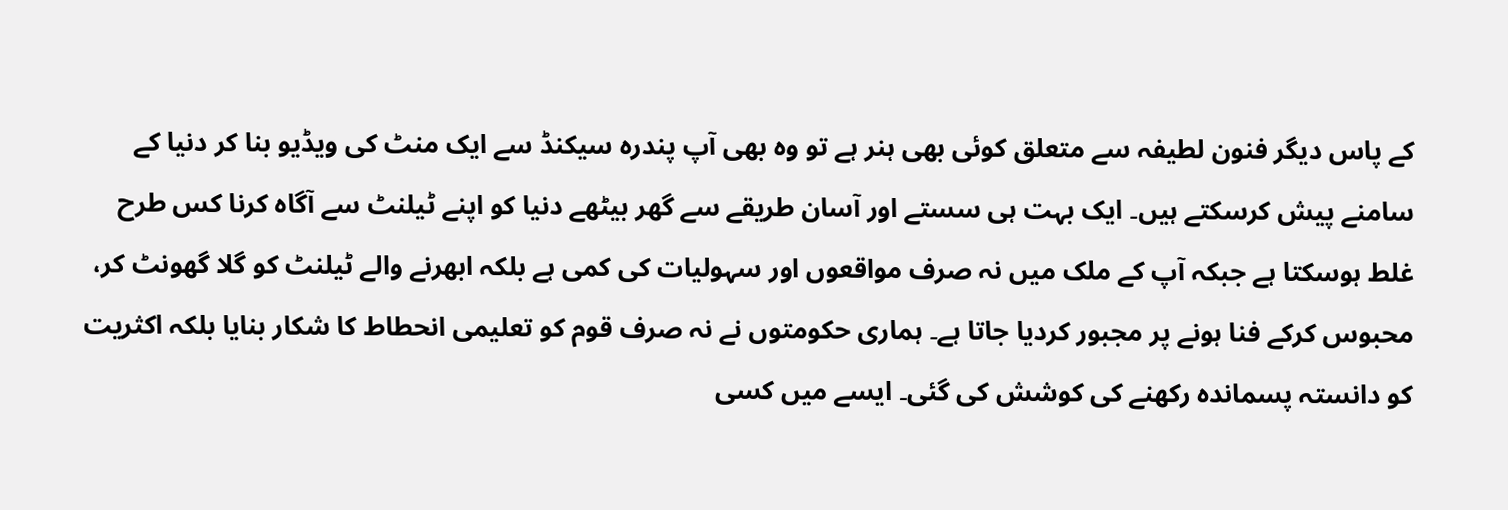کے پاس دیگر فنون لطیفہ سے متعلق کوئی بھی ہنر ہے تو وہ بھی آپ پندرہ سیکنڈ سے ایک منٹ کی ویڈیو بنا کر دنیا کے سامنے پیش کرسکتے ہیں۔ ایک بہت ہی سستے اور آسان طریقے سے گھر بیٹھے دنیا کو اپنے ٹیلنٹ سے آگاہ کرنا کس طرح غلط ہوسکتا ہے جبکہ آپ کے ملک میں نہ صرف مواقعوں اور سہولیات کی کمی ہے بلکہ ابھرنے والے ٹیلنٹ کو گلا گھونٹ کر، محبوس کرکے فنا ہونے پر مجبور کردیا جاتا ہے۔ ہماری حکومتوں نے نہ صرف قوم کو تعلیمی انحطاط کا شکار بنایا بلکہ اکثریت کو دانستہ پسماندہ رکھنے کی کوشش کی گئی۔ ایسے میں کسی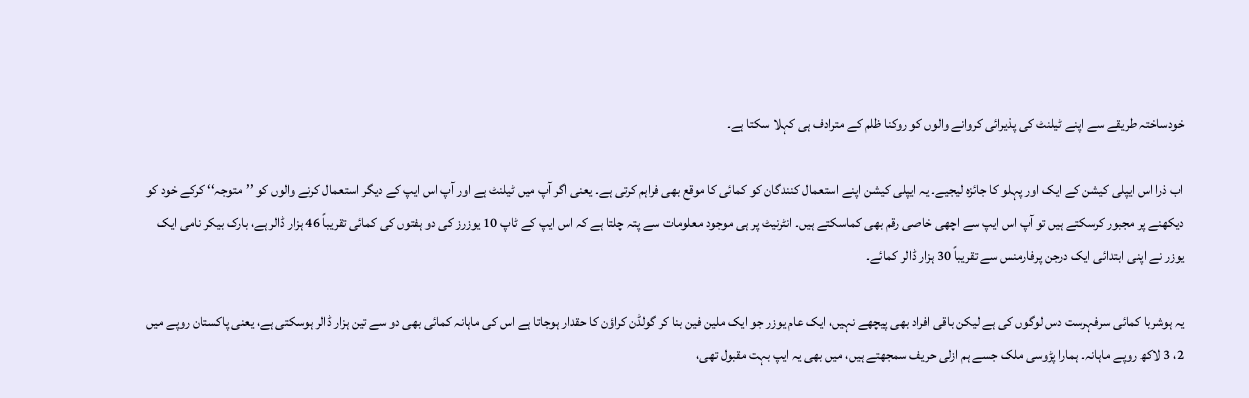خودساختہ طریقے سے اپنے ٹیلنٹ کی پذیرائی کروانے والوں کو روکنا ظلم کے مترادف ہی کہلا سکتا ہے۔

اب ذرا اس ایپلی کیشن کے ایک اور پہلو کا جائزہ لیجیے۔ یہ ایپلی کیشن اپنے استعمال کنندگان کو کمائی کا موقع بھی فراہم کرتی ہے۔ یعنی اگر آپ میں ٹیلنٹ ہے اور آپ اس ایپ کے دیگر استعمال کرنے والوں کو ’’متوجہ‘‘ کرکے خود کو دیکھنے پر مجبور کرسکتے ہیں تو آپ اس ایپ سے اچھی خاصی رقم بھی کماسکتے ہیں۔ انٹرنیٹ پر ہی موجود معلومات سے پتہ چلتا ہے کہ اس ایپ کے ٹاپ 10 یوزرز کی دو ہفتوں کی کمائی تقریباً 46 ہزار ڈالر ہے، بارک بیکر نامی ایک یوزر نے اپنی ابتدائی ایک درجن پرفارمنس سے تقریباً 30 ہزار ڈالر کمائے۔

یہ ہوشربا کمائی سرفہرست دس لوگوں کی ہے لیکن باقی افراد بھی پیچھے نہیں، ایک عام یوزر جو ایک ملین فین بنا کر گولڈن کراؤن کا حقدار ہوجاتا ہے اس کی ماہانہ کمائی بھی دو سے تین ہزار ڈالر ہوسکتی ہے، یعنی پاکستان روپے میں 2، 3 لاکھ روپے ماہانہ۔ ہمارا پڑوسی ملک جسے ہم ازلی حریف سمجھتے ہیں، میں بھی یہ ایپ بہت مقبول تھی،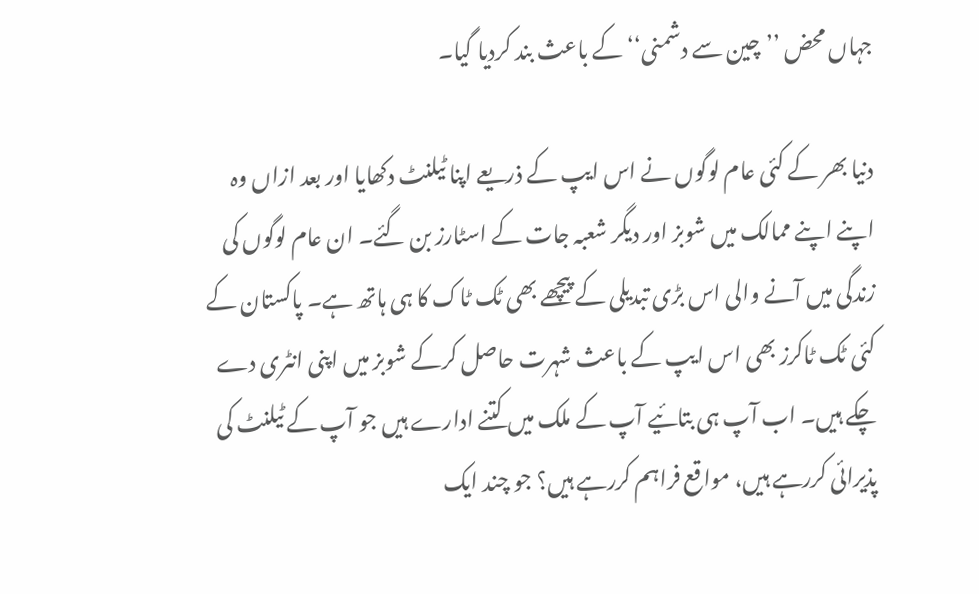جہاں محض ’’چین سے دشمنی‘‘ کے باعث بند کردیا گیا۔

دنیا بھر کے کئی عام لوگوں نے اس ایپ کے ذریعے اپنا ٹیلنٹ دکھایا اور بعد ازاں وہ اپنے اپنے ممالک میں شوبز اور دیگر شعبہ جات کے اسٹارز بن گئے۔ ان عام لوگوں کی زندگی میں آنے والی اس بڑی تبدیلی کے پیچھے بھی ٹک ٹاک کا ہی ہاتھ ہے۔ پاکستان کے کئی ٹک ٹاکرز بھی اس ایپ کے باعث شہرت حاصل کرکے شوبز میں اپنی انٹری دے چکے ہیں۔ اب آپ ہی بتائیے آپ کے ملک میں کتنے ادارے ہیں جو آپ کے ٹیلنٹ کی پذیرائی کررہے ہیں، مواقع فراہم کررہے ہیں؟ جو چند ایک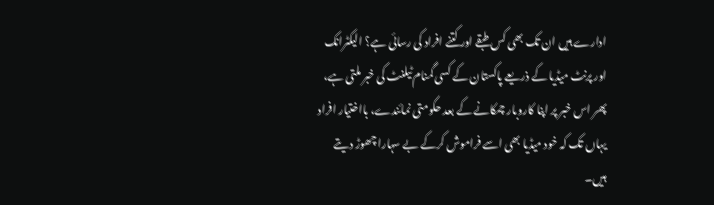ادارے ہیں ان تک بھی کس طبقے اور کتنے افراد کی رسائی ہے؟ الیکٹرانک اور پرنٹ میڈیا کے ذریعے پاکستان کے کسی گمنام ٹیلنٹ کی خبر ملتی ہے، پھر اس خبر پر اپنا کاروبار چمکانے کے بعد حکومتی نمائندے، بااختیار افراد یہاں تک کہ خود میڈیا بھی اسے فراموش کرکے بے سہارا چھوڑ دیتے ہیں۔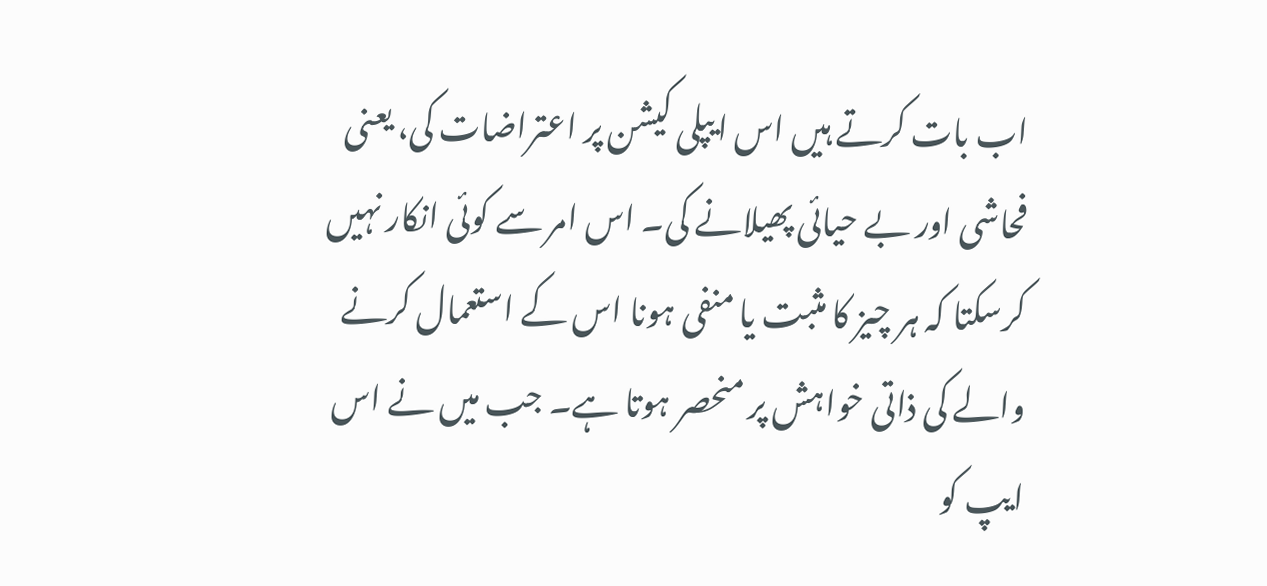اب بات کرتے ہیں اس ایپلی کیشن پر اعتراضات کی، یعنی فحاشی اور بے حیائی پھیلانے کی۔ اس امر سے کوئی انکار نہیں کرسکتا کہ ہر چیز کا مثبت یا منفی ہونا اس کے استعمال کرنے والے کی ذاتی خواہش پر منحصر ہوتا ہے۔ جب میں نے اس ایپ کو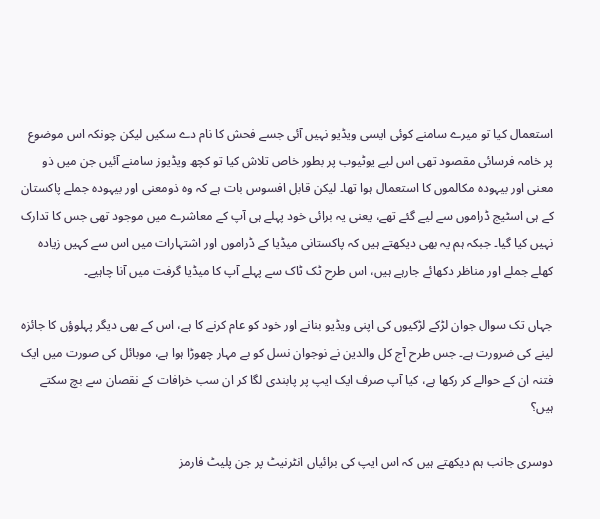استعمال کیا تو میرے سامنے کوئی ایسی ویڈیو نہیں آئی جسے فحش کا نام دے سکیں لیکن چونکہ اس موضوع پر خامہ فرسائی مقصود تھی اس لیے یوٹیوب پر بطور خاص تلاش کیا تو کچھ ویڈیوز سامنے آئیں جن میں ذو معنی اور بیہودہ مکالموں کا استعمال ہوا تھا۔ لیکن قابل افسوس بات ہے کہ وہ ذومعنی اور بیہودہ جملے پاکستان کے ہی اسٹیج ڈراموں سے لیے گئے تھے، یعنی یہ برائی خود پہلے ہی آپ کے معاشرے میں موجود تھی جس کا تدارک نہیں کیا گیا۔ جبکہ ہم یہ بھی دیکھتے ہیں کہ پاکستانی میڈیا کے ڈراموں اور اشتہارات میں اس سے کہیں زیادہ کھلے جملے اور مناظر دکھائے جارہے ہیں، اس طرح ٹک ٹاک سے پہلے آپ کا میڈیا گرفت میں آنا چاہیے۔

جہاں تک سوال جوان لڑکے لڑکیوں کی اپنی ویڈیو بنانے اور خود کو عام کرنے کا ہے، اس کے بھی دیگر پہلوؤں کا جائزہ لینے کی ضرورت ہے۔ جس طرح آج کل والدین نے نوجوان نسل کو بے مہار چھوڑا ہوا ہے، موبائل کی صورت میں ایک فتنہ ان کے حوالے کر رکھا ہے، کیا آپ صرف ایک ایپ پر پابندی لگا کر ان سب خرافات کے نقصان سے بچ سکتے ہیں؟

دوسری جانب ہم دیکھتے ہیں کہ اس ایپ کی برائیاں انٹرنیٹ پر جن پلیٹ فارمز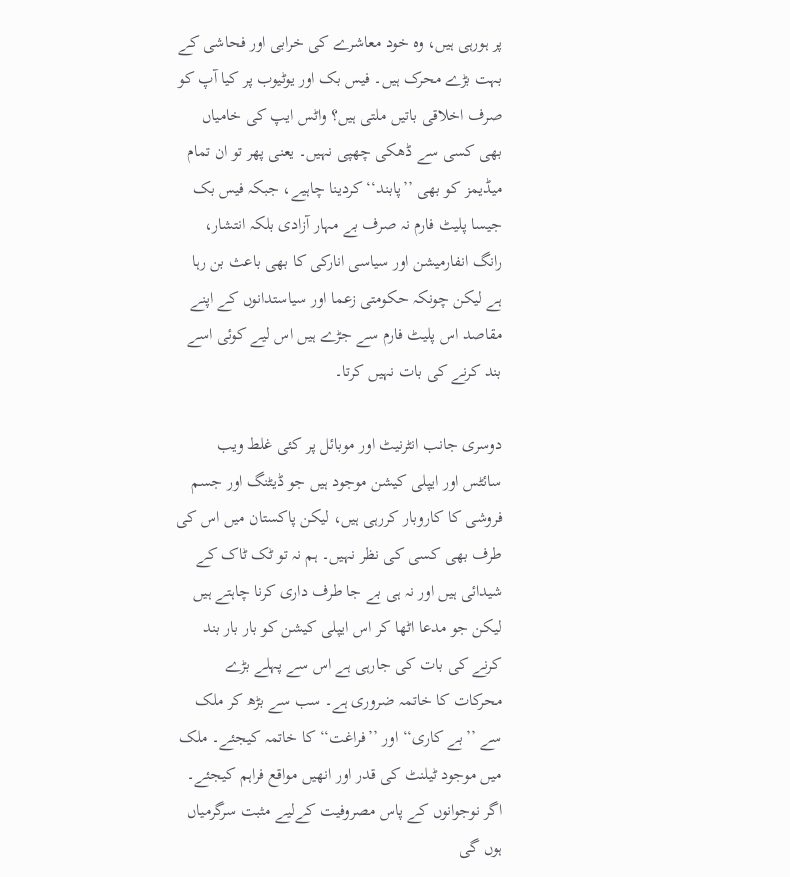پر ہورہی ہیں، وہ خود معاشرے کی خرابی اور فحاشی کے بہت بڑے محرک ہیں۔ فیس بک اور یوٹیوب پر کیا آپ کو صرف اخلاقی باتیں ملتی ہیں؟ واٹس ایپ کی خامیاں بھی کسی سے ڈھکی چھپی نہیں۔ یعنی پھر تو ان تمام میڈیمز کو بھی ’’پابند‘‘ کردینا چاہیے، جبکہ فیس بک جیسا پلیٹ فارم نہ صرف بے مہار آزادی بلکہ انتشار، رانگ انفارمیشن اور سیاسی انارکی کا بھی باعث بن رہا ہے لیکن چونکہ حکومتی زعما اور سیاستدانوں کے اپنے مقاصد اس پلیٹ فارم سے جڑے ہیں اس لیے کوئی اسے بند کرنے کی بات نہیں کرتا۔

دوسری جانب انٹرنیٹ اور موبائل پر کئی غلط ویب سائٹس اور ایپلی کیشن موجود ہیں جو ڈیٹنگ اور جسم فروشی کا کاروبار کررہی ہیں، لیکن پاکستان میں اس کی طرف بھی کسی کی نظر نہیں۔ ہم نہ تو ٹک ٹاک کے شیدائی ہیں اور نہ ہی بے جا طرف داری کرنا چاہتے ہیں لیکن جو مدعا اٹھا کر اس ایپلی کیشن کو بار بار بند کرنے کی بات کی جارہی ہے اس سے پہلے بڑے محرکات کا خاتمہ ضروری ہے۔ سب سے بڑھ کر ملک سے ’’بے کاری‘‘ اور ’’فراغت‘‘ کا خاتمہ کیجئے۔ ملک میں موجود ٹیلنٹ کی قدر اور انھیں مواقع فراہم کیجئے۔ اگر نوجوانوں کے پاس مصروفیت کےلیے مثبت سرگرمیاں ہوں گی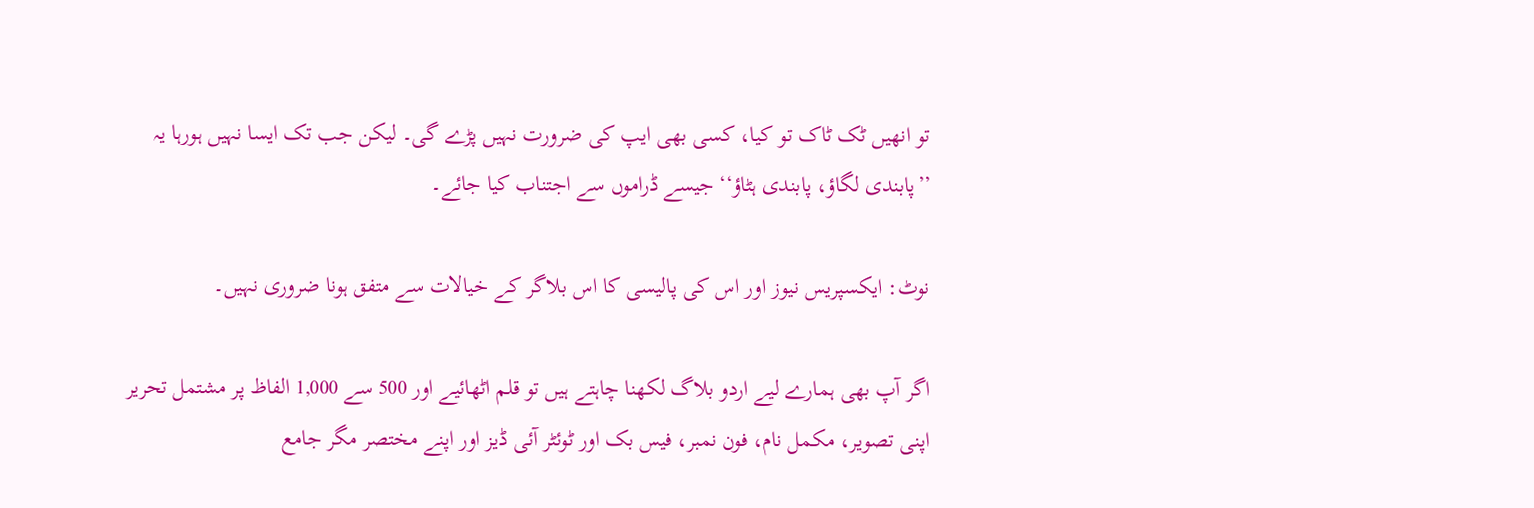تو انھیں ٹک ٹاک تو کیا، کسی بھی ایپ کی ضرورت نہیں پڑے گی۔ لیکن جب تک ایسا نہیں ہورہا یہ ’’پابندی لگاؤ، پابندی ہٹاؤ‘‘ جیسے ڈراموں سے اجتناب کیا جائے۔

نوٹ: ایکسپریس نیوز اور اس کی پالیسی کا اس بلاگر کے خیالات سے متفق ہونا ضروری نہیں۔

اگر آپ بھی ہمارے لیے اردو بلاگ لکھنا چاہتے ہیں تو قلم اٹھائیے اور 500 سے 1,000 الفاظ پر مشتمل تحریر اپنی تصویر، مکمل نام، فون نمبر، فیس بک اور ٹوئٹر آئی ڈیز اور اپنے مختصر مگر جامع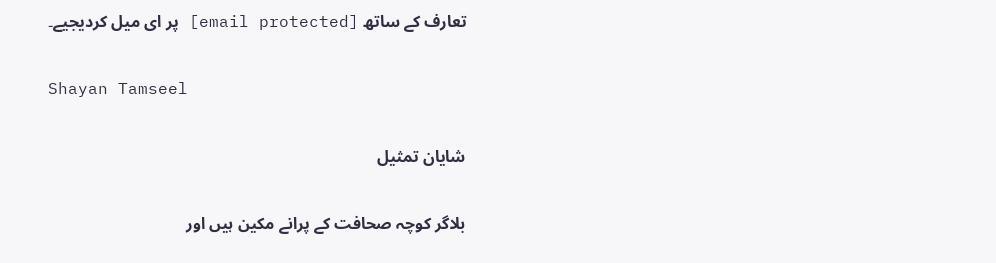تعارف کے ساتھ [email protected] پر ای میل کردیجیے۔

Shayan Tamseel

شایان تمثیل

بلاگر کوچہ صحافت کے پرانے مکین ہیں اور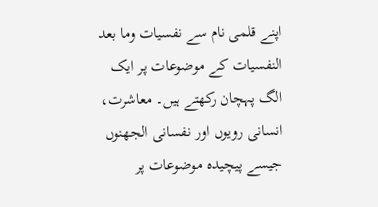اپنے قلمی نام سے نفسیات وما بعد النفسیات کے موضوعات پر ایک الگ پہچان رکھتے ہیں۔ معاشرت، انسانی رویوں اور نفسانی الجھنوں جیسے پیچیدہ موضوعات پر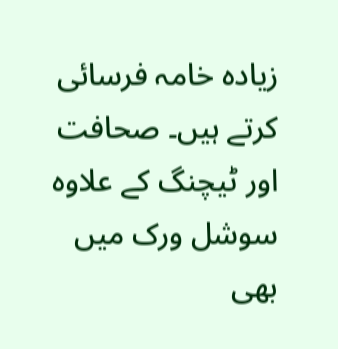زیادہ خامہ فرسائی کرتے ہیں۔ صحافت اور ٹیچنگ کے علاوہ سوشل ورک میں بھی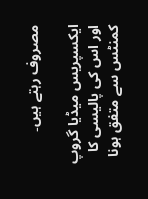مصروف رہتے ہیں۔

ایکسپریس میڈیا گروپ اور اس کی پالیسی کا کمنٹس سے متفق ہونا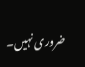ضروری نہیں۔